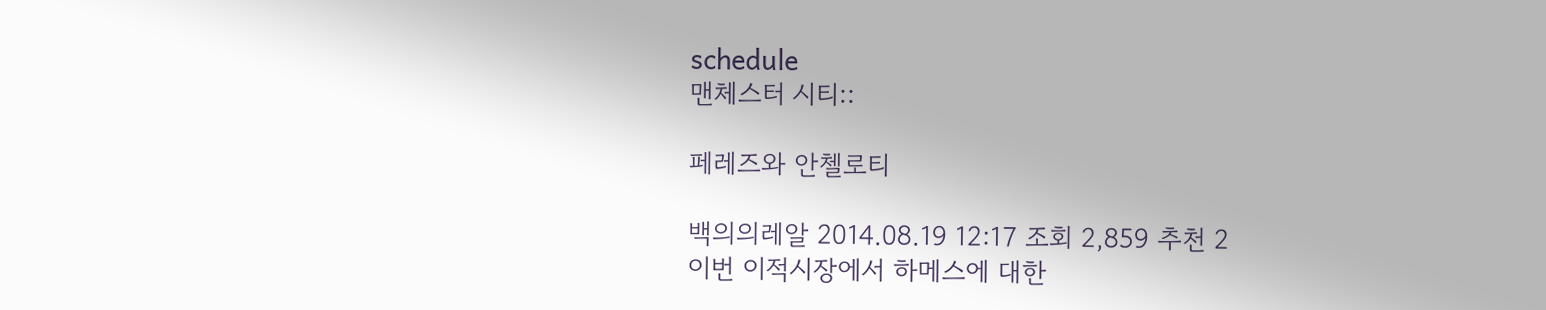schedule
맨체스터 시티::

페레즈와 안첼로티

백의의레알 2014.08.19 12:17 조회 2,859 추천 2
이번 이적시장에서 하메스에 대한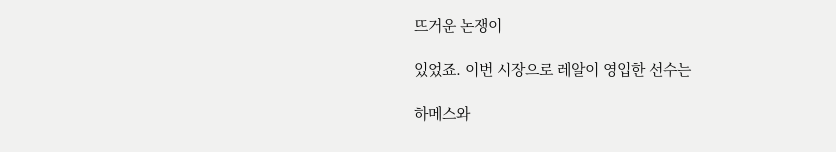뜨거운 논쟁이

있었죠. 이번 시장으로 레알이 영입한 선수는

하메스와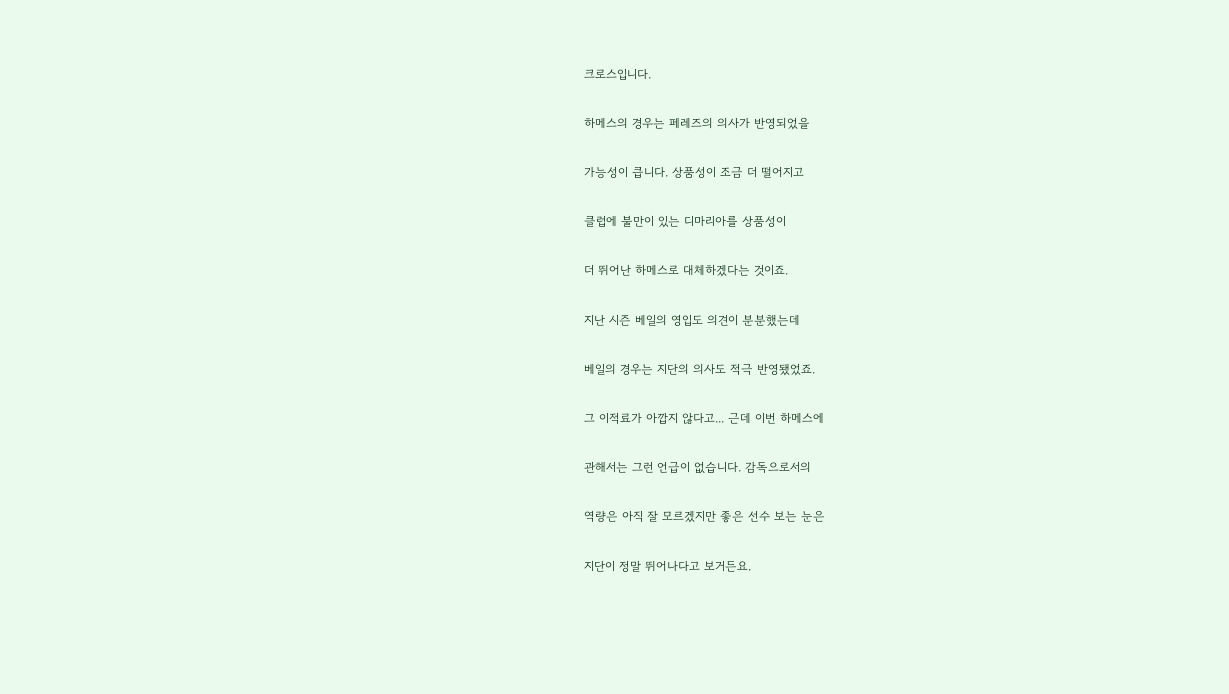크로스입니다.

하메스의 경우는 페레즈의 의사가 반영되었을

가능성이 큽니다. 상품성이 조금 더 떨어지고

클럽에 불만이 있는 디마리아를 상품성이

더 뛰어난 하메스로 대체하겠다는 것이죠.

지난 시즌 베일의 영입도 의견이 분분했는데

베일의 경우는 지단의 의사도 적극 반영됐었죠.

그 이적료가 아깝지 않다고... 근데 이번 하메스에

관해서는 그런 언급이 없습니다. 감독으로서의

역량은 아직 잘 모르겠지만 좋은 선수 보는 눈은

지단이 정말 뛰어나다고 보거든요.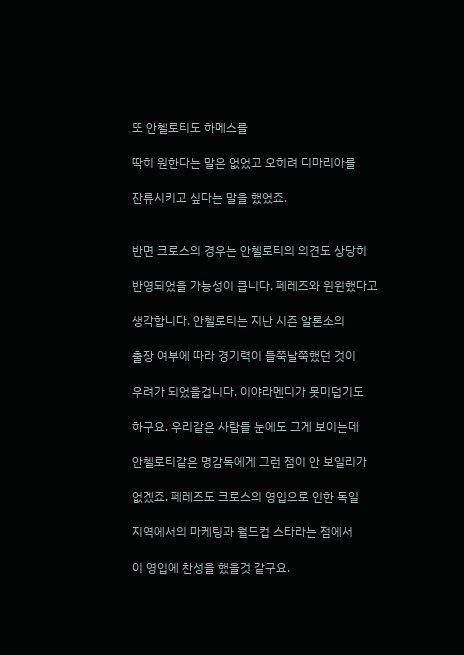또 안첼로티도 하메스를

딱히 원한다는 말은 없었고 오히려 디마리아를

잔류시키고 싶다는 말을 했었죠.


반면 크로스의 경우는 안첼로티의 의견도 상당히

반영되었을 가능성이 큽니다. 페레즈와 윈윈했다고

생각합니다. 안첼로티는 지난 시즌 알론소의

출장 여부에 따라 경기력이 들쭉날쭉했던 것이

우려가 되었을겁니다. 이야라멘디가 못미덥기도

하구요. 우리같은 사람들 눈에도 그게 보이는데

안첼로티같은 명감독에게 그런 점이 안 보일리가

없겠죠. 페레즈도 크로스의 영입으로 인한 독일

지역에서의 마케팅과 월드컵 스타라는 점에서

이 영입에 찬성을 했을것 같구요.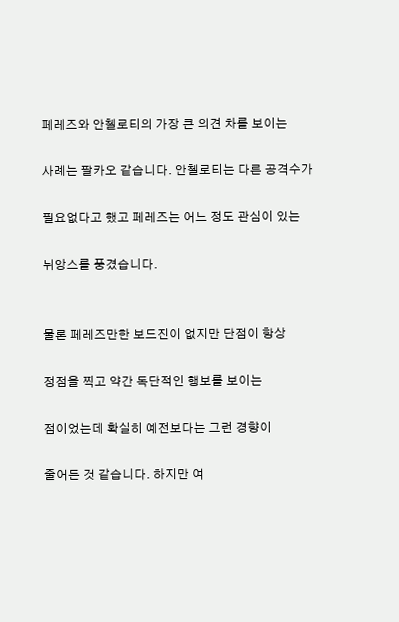페레즈와 안첼로티의 가장 큰 의견 차를 보이는

사례는 팔카오 같습니다. 안첼로티는 다른 공격수가

필요없다고 했고 페레즈는 어느 정도 관심이 있는

뉘앙스를 풍겼습니다.


물론 페레즈만한 보드진이 없지만 단점이 항상

정점을 찍고 약간 독단적인 행보를 보이는

점이었는데 확실히 예전보다는 그런 경향이

줄어든 것 같습니다. 하지만 여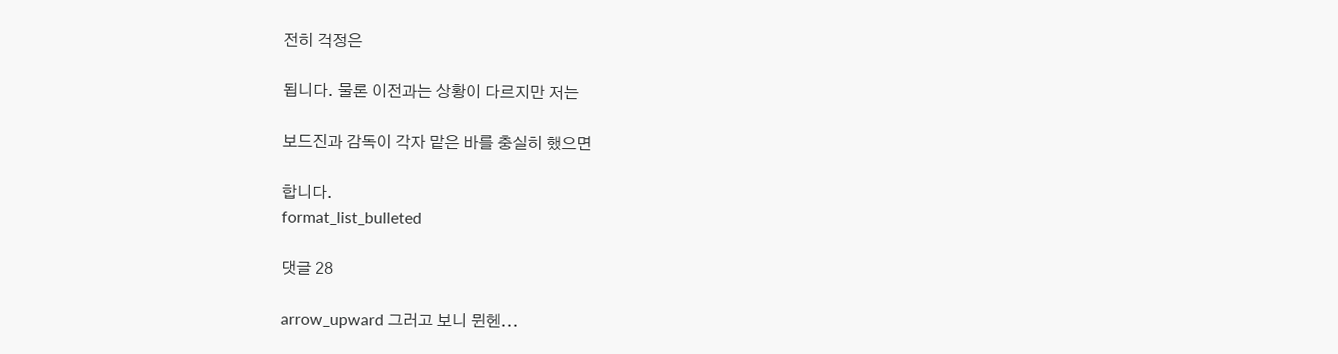전히 걱정은

됩니다. 물론 이전과는 상황이 다르지만 저는

보드진과 감독이 각자 맡은 바를 충실히 했으면

합니다.
format_list_bulleted

댓글 28

arrow_upward 그러고 보니 뮌헨...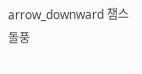arrow_downward 챔스 돌풍